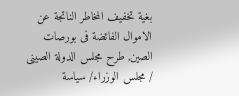بغية تخفيف المخاطر الناتجة عن الاموال الفائضة فى بورصات الصين, طرح مجلس الدولة الصينى / مجلس الوزراء/ سياسة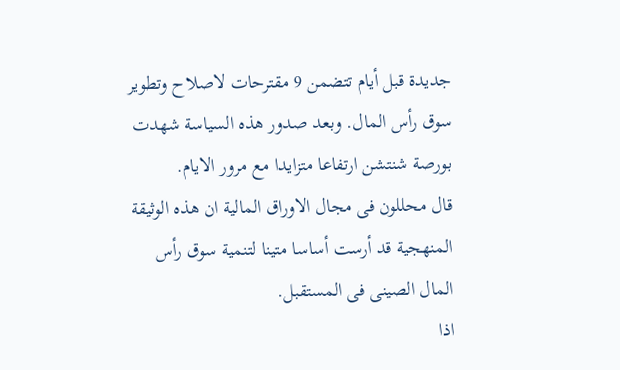جديدة قبل أيام تتضمن 9 مقترحات لاصلاح وتطوير سوق رأس المال. وبعد صدور هذه السياسة شهدت بورصة شنتشن ارتفاعا متزايدا مع مرور الايام.
قال محللون فى مجال الاوراق المالية ان هذه الوثيقة المنهجية قد أرست أساسا متينا لتنمية سوق رأس المال الصينى فى المستقبل.
اذا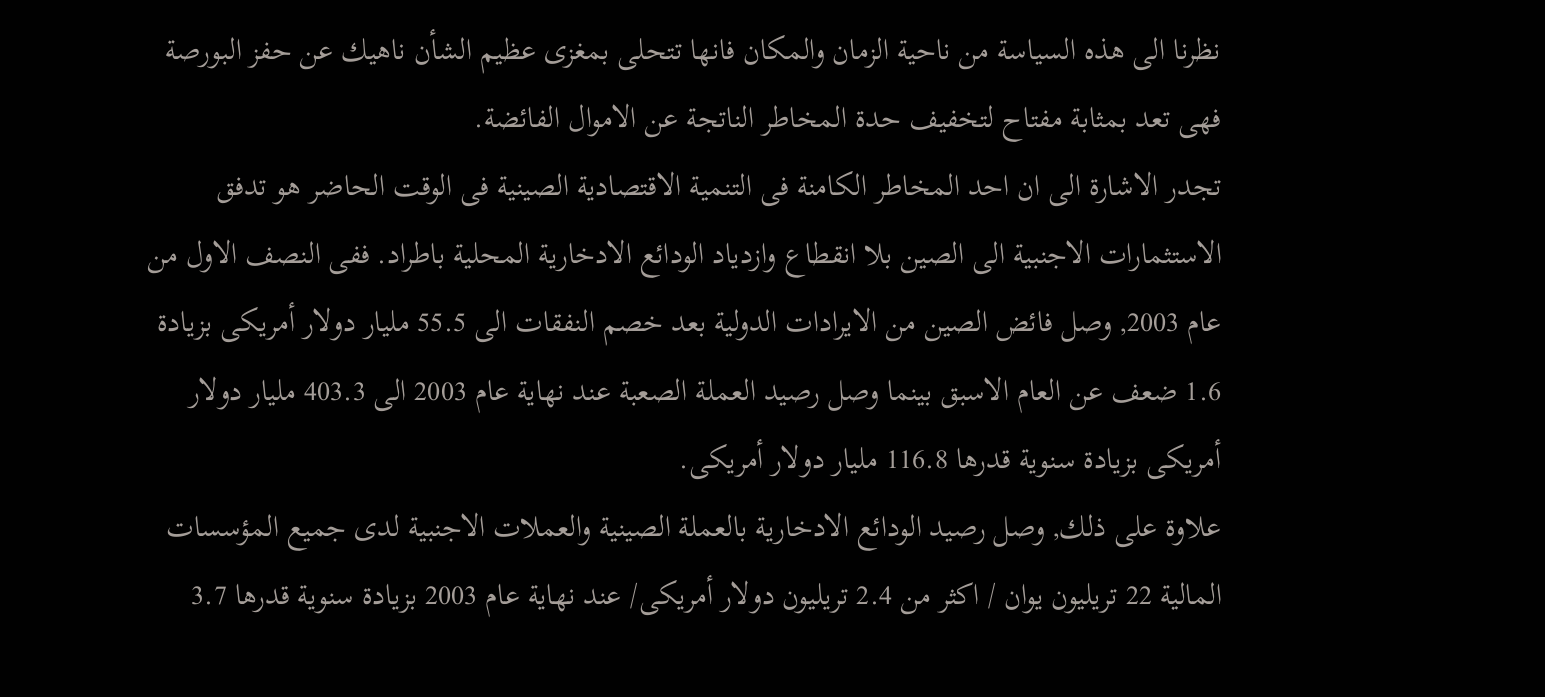نظرنا الى هذه السياسة من ناحية الزمان والمكان فانها تتحلى بمغزى عظيم الشأن ناهيك عن حفز البورصة فهى تعد بمثابة مفتاح لتخفيف حدة المخاطر الناتجة عن الاموال الفائضة.
تجدر الاشارة الى ان احد المخاطر الكامنة فى التنمية الاقتصادية الصينية فى الوقت الحاضر هو تدفق الاستثمارات الاجنبية الى الصين بلا انقطاع وازدياد الودائع الادخارية المحلية باطراد. ففى النصف الاول من عام 2003, وصل فائض الصين من الايرادات الدولية بعد خصم النفقات الى 55.5 مليار دولار أمريكى بزيادة 1.6 ضعف عن العام الاسبق بينما وصل رصيد العملة الصعبة عند نهاية عام 2003 الى 403.3 مليار دولار أمريكى بزيادة سنوية قدرها 116.8 مليار دولار أمريكى.
علاوة على ذلك, وصل رصيد الودائع الادخارية بالعملة الصينية والعملات الاجنبية لدى جميع المؤسسات المالية 22 تريليون يوان / اكثر من 2.4 تريليون دولار أمريكى/ عند نهاية عام 2003 بزيادة سنوية قدرها 3.7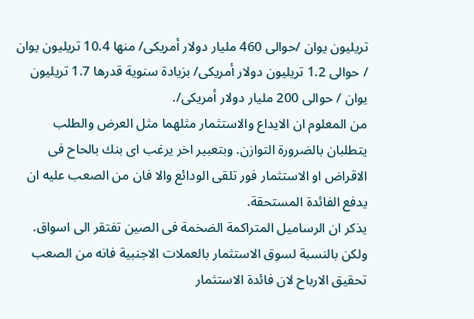تريليون يوان /حوالى 460 مليار دولار أمريكى/ منها 10.4 تريليون يوان / حوالى 1.2 تريليون دولار أمريكى/ بزيادة سنوية قدرها 1.7 تريليون يوان / حوالى 200 مليار دولار أمريكى/.
من المعلوم ان الايداع والاستثمار مثلهما مثل العرض والطلب يتطلبان بالضرورة التوازن. وبتعبير اخر يرغب اى بنك بالحاح فى الاقراض او الاستثمار فور تلقى الودائع والا فان من الصعب عليه ان يدفع الفائدة المستحقة.
يذكر ان الرساميل المتراكمة الضخمة فى الصين تفتقر الى اسواق. ولكن بالنسبة لسوق الاستثمار بالعملات الاجنبية فانه من الصعب تحقيق الارباح لان فائدة الاستثمار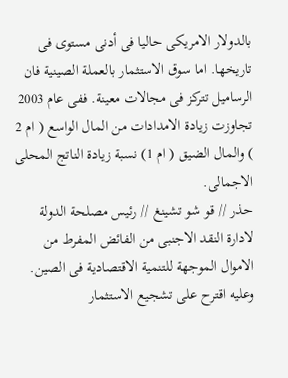بالدولار الامريكى حاليا فى أدنى مستوى فى تاريخها. اما سوق الاستثمار بالعملة الصينية فان الرساميل تتركز فى مجالات معينة. ففى عام 2003 تجاوزت زيادة الامدادات من المال الواسع ( ام 2 ) والمال الضيق ( ام 1) نسبة زيادة الناتج المحلى الاجمالى.
حذر // قو شو تشينغ // رئيس مصلحة الدولة لادارة النقد الاجنبى من الفائض المفرط من الاموال الموجهة للتنمية الاقتصادية فى الصين. وعليه اقترح على تشجيع الاستثمار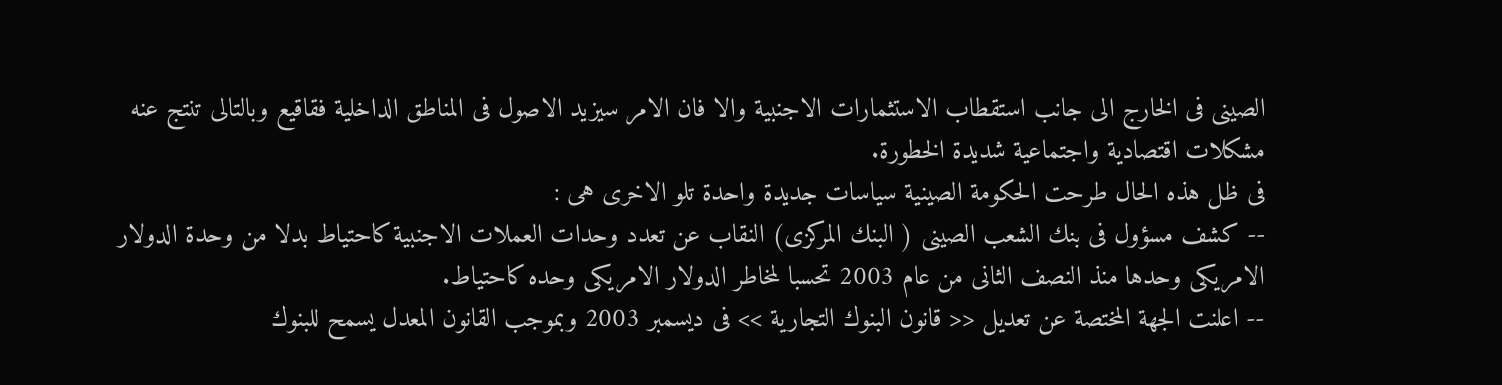الصينى فى الخارج الى جانب استقطاب الاستثمارات الاجنبية والا فان الامر سيزيد الاصول فى المناطق الداخلية فقاقيع وبالتالى تنتج عنه مشكلات اقتصادية واجتماعية شديدة الخطورة.
فى ظل هذه الحال طرحت الحكومة الصينية سياسات جديدة واحدة تلو الاخرى هى :
-- كشف مسؤول فى بنك الشعب الصينى ( البنك المركزى) النقاب عن تعدد وحدات العملات الاجنبية كاحتياط بدلا من وحدة الدولار الامريكى وحدها منذ النصف الثانى من عام 2003 تحسبا لمخاطر الدولار الامريكى وحده كاحتياط.
-- اعلنت الجهة المختصة عن تعديل << قانون البنوك التجارية >> فى ديسمبر 2003 وبموجب القانون المعدل يسمح للبنوك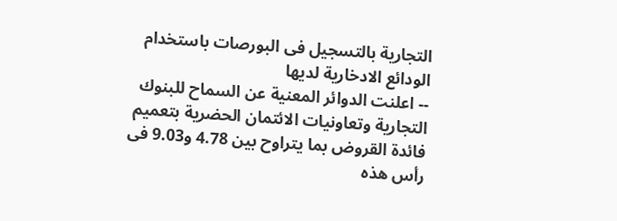التجارية بالتسجيل فى البورصات باستخدام الودائع الادخارية لديها
-- اعلنت الدوائر المعنية عن السماح للبنوك التجارية وتعاونيات الائتمان الحضرية بتعميم فائدة القروض بما يتراوح بين 4.78 و9.03 فى رأس هذه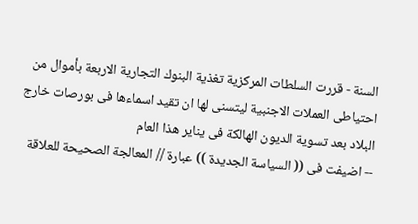السنة - قررت السلطات المركزية تغذية البنوك التجارية الاربعة بأموال من احتياطى العملات الاجنبية ليتسنى لها ان تقيد اسماءها فى بورصات خارج البلاد بعد تسوية الديون الهالكة فى يناير هذا العام
-- اضيفت فى (( السياسة الجديدة )) عبارة // المعالجة الصحيحة للعلاقة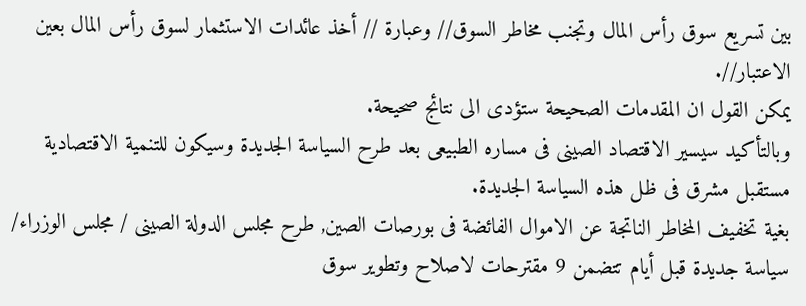بين تسريع سوق رأس المال وتجنب مخاطر السوق// وعبارة // أخذ عائدات الاستثمار لسوق رأس المال بعين الاعتبار//.
يمكن القول ان المقدمات الصحيحة ستؤدى الى نتائج صحيحة.
وبالتأكيد سيسير الاقتصاد الصينى فى مساره الطبيعى بعد طرح السياسة الجديدة وسيكون للتنمية الاقتصادية مستقبل مشرق فى ظل هذه السياسة الجديدة.
بغية تخفيف المخاطر الناتجة عن الاموال الفائضة فى بورصات الصين, طرح مجلس الدولة الصينى / مجلس الوزراء/ سياسة جديدة قبل أيام تتضمن 9 مقترحات لاصلاح وتطوير سوق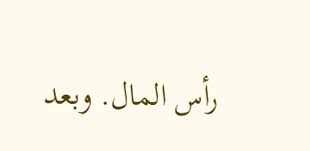رأس المال. وبعد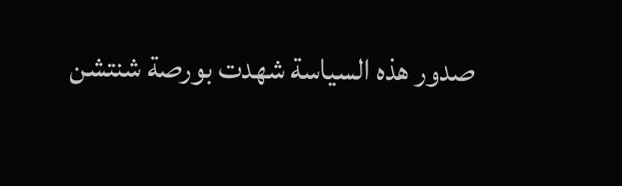صدور هذه السياسة شهدت بورصة شنتشن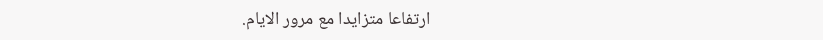ارتفاعا متزايدا مع مرور الايام.